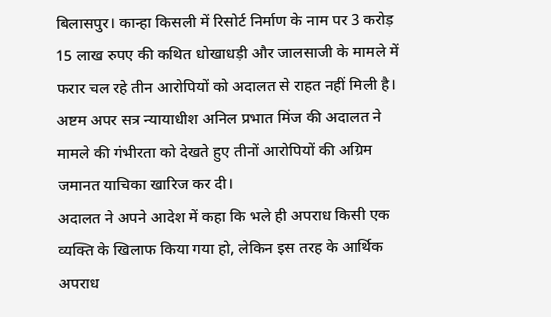बिलासपुर। कान्हा किसली में रिसोर्ट निर्माण के नाम पर 3 करोड़ 15 लाख रुपए की कथित धोखाधड़ी और जालसाजी के मामले में फरार चल रहे तीन आरोपियों को अदालत से राहत नहीं मिली है। अष्टम अपर सत्र न्यायाधीश अनिल प्रभात मिंज की अदालत ने मामले की गंभीरता को देखते हुए तीनों आरोपियों की अग्रिम जमानत याचिका खारिज कर दी।
अदालत ने अपने आदेश में कहा कि भले ही अपराध किसी एक व्यक्ति के खिलाफ किया गया हो, लेकिन इस तरह के आर्थिक अपराध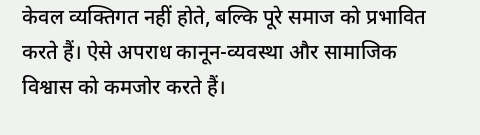केवल व्यक्तिगत नहीं होते, बल्कि पूरे समाज को प्रभावित करते हैं। ऐसे अपराध कानून-व्यवस्था और सामाजिक विश्वास को कमजोर करते हैं।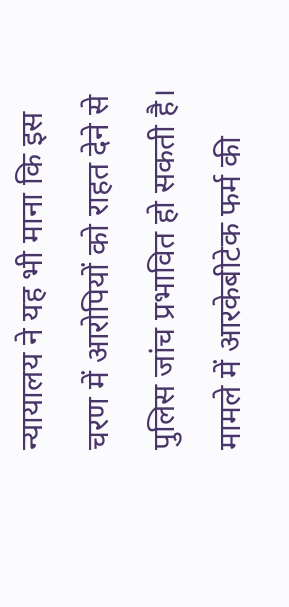न्यायालय ने यह भी माना कि इस चरण में आरोपियों को राहत देने से पुलिस जांच प्रभावित हो सकती है।
मामले में आरकेबीटेक फर्म की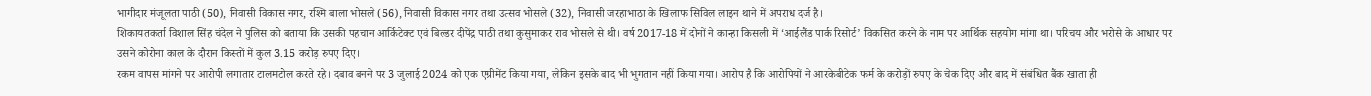भागीदार मंजूलता पाठी (50), निवासी विकास नगर, रश्मि बाला भोसले (56), निवासी विकास नगर तथा उत्सव भोसले (32), निवासी जरहाभाठा के खिलाफ सिविल लाइन थाने में अपराध दर्ज है।
शिकायतकर्ता विशाल सिंह चंदेल ने पुलिस को बताया कि उसकी पहचान आर्किटेक्ट एवं बिल्डर दीपेंद्र पाठी तथा कुसुमाकर राव भोसले से थी। वर्ष 2017-18 में दोनों ने कान्हा किसली में ‘आईलैंड पार्क रिसोर्ट’ विकसित करने के नाम पर आर्थिक सहयोग मांगा था। परिचय और भरोसे के आधार पर उसने कोरोना काल के दौरान किस्तों में कुल 3.15 करोड़ रुपए दिए।
रकम वापस मांगने पर आरोपी लगातार टालमटोल करते रहे। दबाव बनने पर 3 जुलाई 2024 को एक एग्रीमेंट किया गया, लेकिन इसके बाद भी भुगतान नहीं किया गया। आरोप है कि आरोपियों ने आरकेबीटेक फर्म के करोड़ों रुपए के चेक दिए और बाद में संबंधित बैंक खाता ही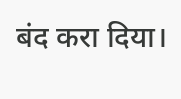बंद करा दिया।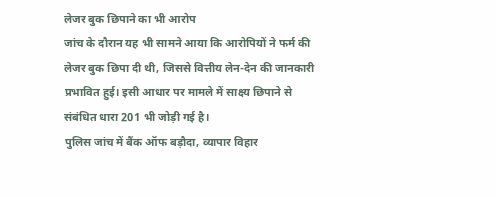लेजर बुक छिपाने का भी आरोप
जांच के दौरान यह भी सामने आया कि आरोपियों ने फर्म की लेजर बुक छिपा दी थी, जिससे वित्तीय लेन-देन की जानकारी प्रभावित हुई। इसी आधार पर मामले में साक्ष्य छिपाने से संबंधित धारा 201 भी जोड़ी गई है।
पुलिस जांच में बैंक ऑफ बड़ौदा, व्यापार विहार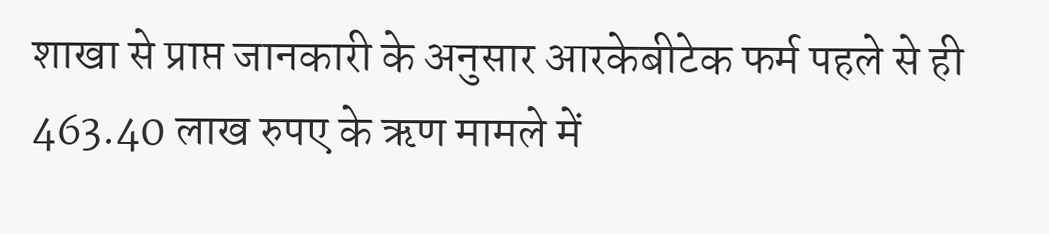शाखा से प्राप्त जानकारी के अनुसार आरकेबीटेक फर्म पहले से ही 463.40 लाख रुपए के ऋण मामले में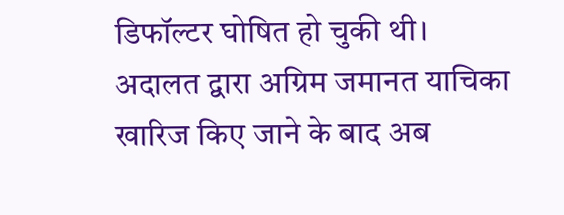डिफॉल्टर घोषित हो चुकी थी।
अदालत द्वारा अग्रिम जमानत याचिका खारिज किए जाने के बाद अब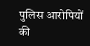पुलिस आरोपियों की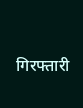गिरफ्तारी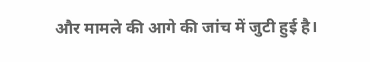और मामले की आगे की जांच में जुटी हुई है।